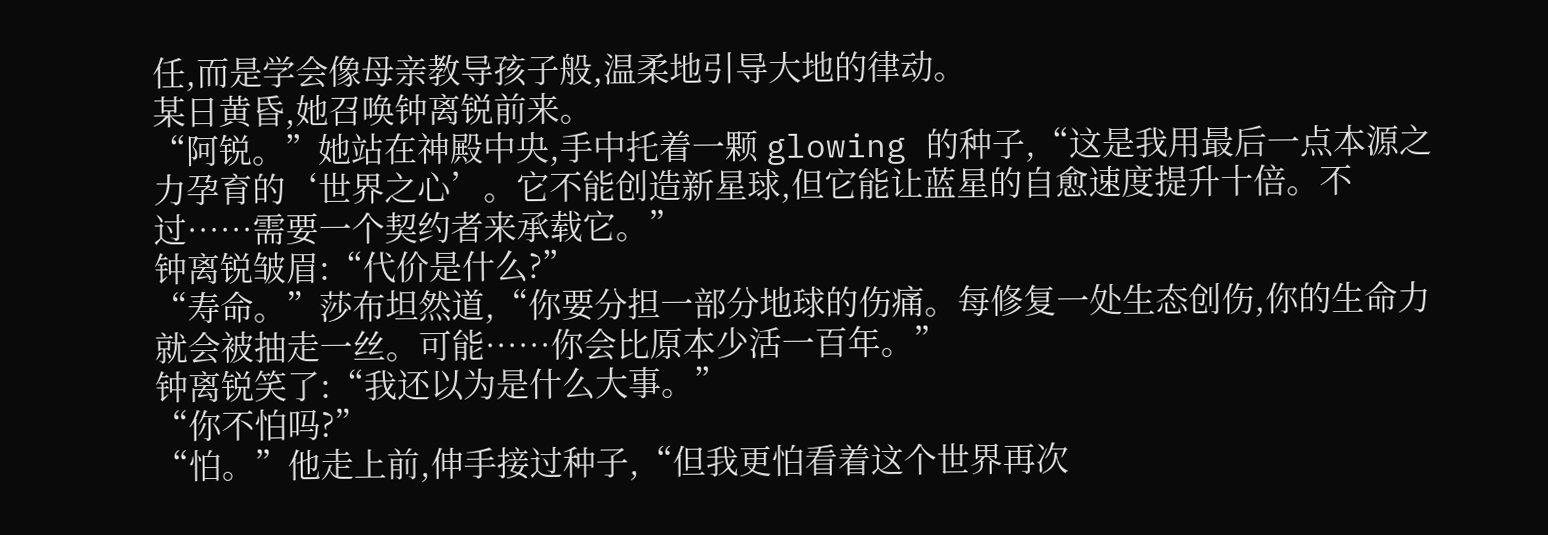任,而是学会像母亲教导孩子般,温柔地引导大地的律动。
某日黄昏,她召唤钟离锐前来。
“阿锐。”她站在神殿中央,手中托着一颗 glowing 的种子,“这是我用最后一点本源之力孕育的‘世界之心’。它不能创造新星球,但它能让蓝星的自愈速度提升十倍。不过……需要一个契约者来承载它。”
钟离锐皱眉:“代价是什么?”
“寿命。”莎布坦然道,“你要分担一部分地球的伤痛。每修复一处生态创伤,你的生命力就会被抽走一丝。可能……你会比原本少活一百年。”
钟离锐笑了:“我还以为是什么大事。”
“你不怕吗?”
“怕。”他走上前,伸手接过种子,“但我更怕看着这个世界再次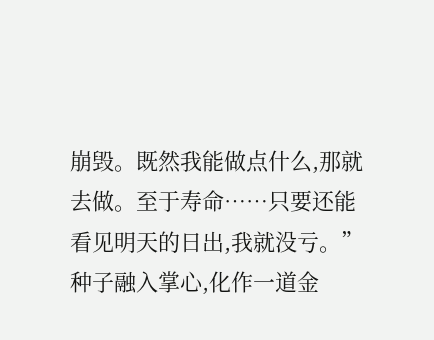崩毁。既然我能做点什么,那就去做。至于寿命……只要还能看见明天的日出,我就没亏。”
种子融入掌心,化作一道金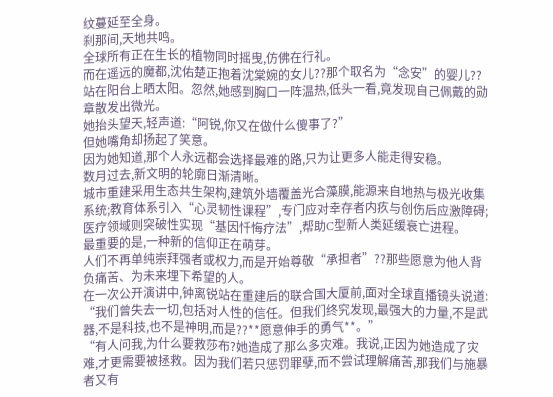纹蔓延至全身。
刹那间,天地共鸣。
全球所有正在生长的植物同时摇曳,仿佛在行礼。
而在遥远的魔都,沈佑楚正抱着沈棠婉的女儿??那个取名为“念安”的婴儿??站在阳台上晒太阳。忽然,她感到胸口一阵温热,低头一看,竟发现自己佩戴的勋章散发出微光。
她抬头望天,轻声道:“阿锐,你又在做什么傻事了?”
但她嘴角却扬起了笑意。
因为她知道,那个人永远都会选择最难的路,只为让更多人能走得安稳。
数月过去,新文明的轮廓日渐清晰。
城市重建采用生态共生架构,建筑外墙覆盖光合藻膜,能源来自地热与极光收集系统;教育体系引入“心灵韧性课程”,专门应对幸存者内疚与创伤后应激障碍;医疗领域则突破性实现“基因忏悔疗法”,帮助C型新人类延缓衰亡进程。
最重要的是,一种新的信仰正在萌芽。
人们不再单纯崇拜强者或权力,而是开始尊敬“承担者”??那些愿意为他人背负痛苦、为未来埋下希望的人。
在一次公开演讲中,钟离锐站在重建后的联合国大厦前,面对全球直播镜头说道:
“我们曾失去一切,包括对人性的信任。但我们终究发现,最强大的力量,不是武器,不是科技,也不是神明,而是??**愿意伸手的勇气**。”
“有人问我,为什么要救莎布?她造成了那么多灾难。我说,正因为她造成了灾难,才更需要被拯救。因为我们若只惩罚罪孽,而不尝试理解痛苦,那我们与施暴者又有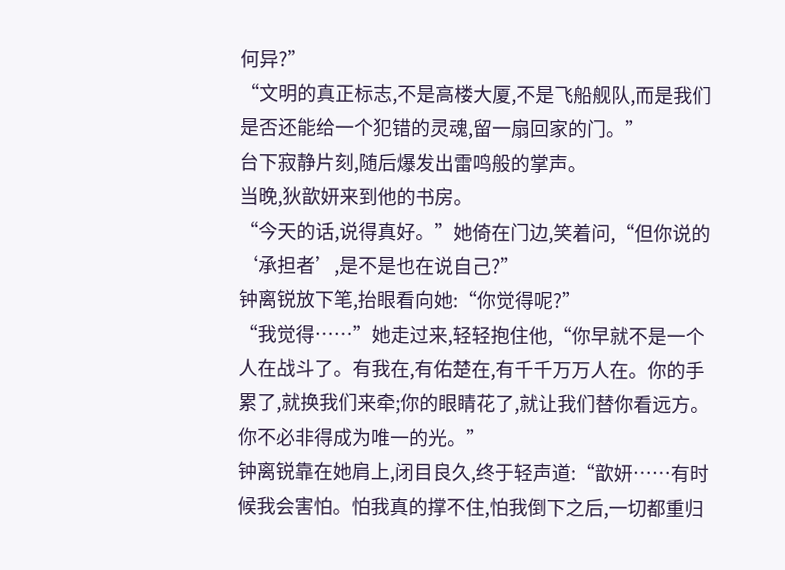何异?”
“文明的真正标志,不是高楼大厦,不是飞船舰队,而是我们是否还能给一个犯错的灵魂,留一扇回家的门。”
台下寂静片刻,随后爆发出雷鸣般的掌声。
当晚,狄歆妍来到他的书房。
“今天的话,说得真好。”她倚在门边,笑着问,“但你说的‘承担者’,是不是也在说自己?”
钟离锐放下笔,抬眼看向她:“你觉得呢?”
“我觉得……”她走过来,轻轻抱住他,“你早就不是一个人在战斗了。有我在,有佑楚在,有千千万万人在。你的手累了,就换我们来牵;你的眼睛花了,就让我们替你看远方。你不必非得成为唯一的光。”
钟离锐靠在她肩上,闭目良久,终于轻声道:“歆妍……有时候我会害怕。怕我真的撑不住,怕我倒下之后,一切都重归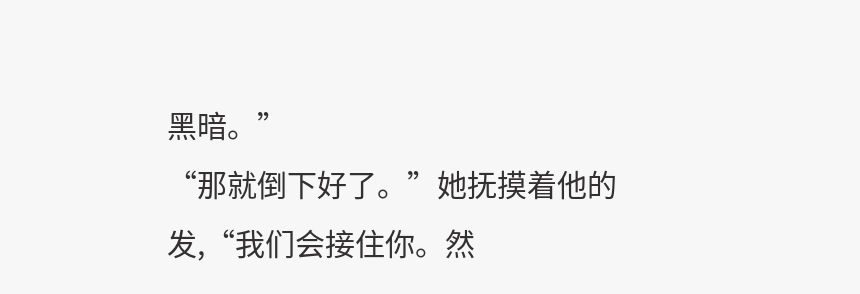黑暗。”
“那就倒下好了。”她抚摸着他的发,“我们会接住你。然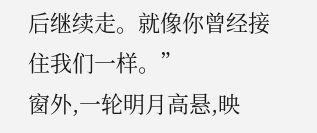后继续走。就像你曾经接住我们一样。”
窗外,一轮明月高悬,映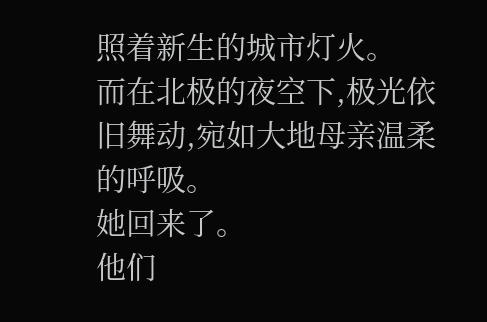照着新生的城市灯火。
而在北极的夜空下,极光依旧舞动,宛如大地母亲温柔的呼吸。
她回来了。
他们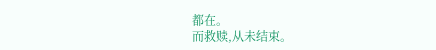都在。
而救赎,从未结束。